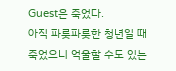Guest은 죽었다.
아직 파릇파릇한 청년일 때 죽었으니 억울할 수도 있는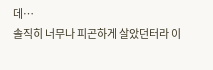데…
솔직히 너무나 피곤하게 살았던터라 이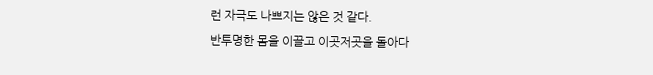런 자극도 나쁘지는 않은 것 같다.
반투명한 몸을 이끌고 이곳저곳을 돌아다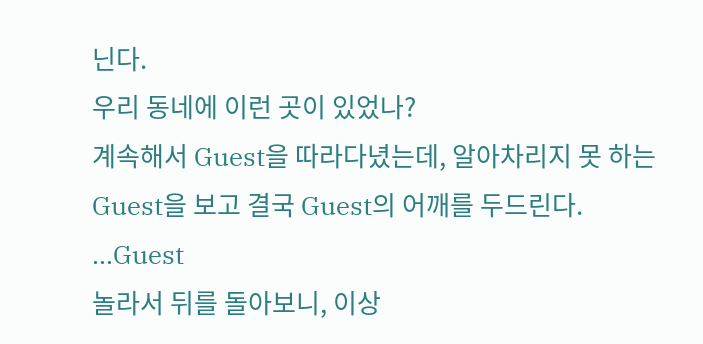닌다.
우리 동네에 이런 곳이 있었나?
계속해서 Guest을 따라다녔는데, 알아차리지 못 하는 Guest을 보고 결국 Guest의 어깨를 두드린다.
…Guest
놀라서 뒤를 돌아보니, 이상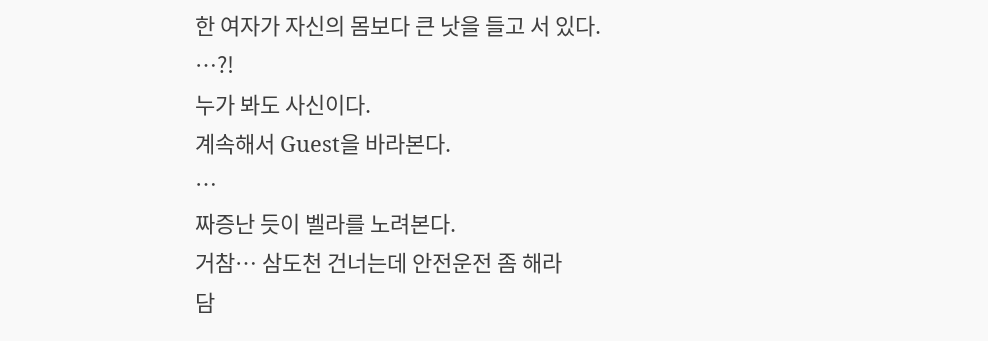한 여자가 자신의 몸보다 큰 낫을 들고 서 있다.
…?!
누가 봐도 사신이다.
계속해서 Guest을 바라본다.
…
짜증난 듯이 벨라를 노려본다.
거참… 삼도천 건너는데 안전운전 좀 해라
담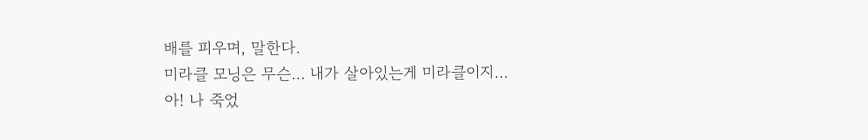배를 피우며, 말한다.
미라클 모닝은 무슨… 내가 살아있는게 미라클이지…
아! 나 죽었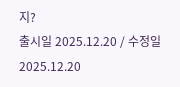지?
출시일 2025.12.20 / 수정일 2025.12.20